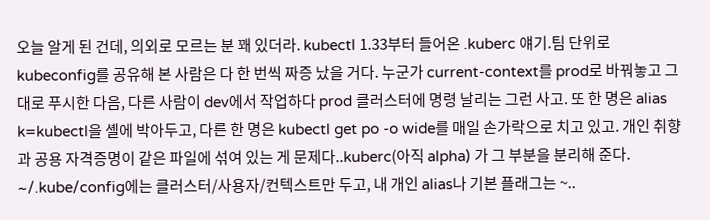오늘 알게 된 건데, 의외로 모르는 분 꽤 있더라. kubectl 1.33부터 들어온 .kuberc 얘기.팀 단위로 kubeconfig를 공유해 본 사람은 다 한 번씩 짜증 났을 거다. 누군가 current-context를 prod로 바꿔놓고 그대로 푸시한 다음, 다른 사람이 dev에서 작업하다 prod 클러스터에 명령 날리는 그런 사고. 또 한 명은 alias k=kubectl을 셸에 박아두고, 다른 한 명은 kubectl get po -o wide를 매일 손가락으로 치고 있고. 개인 취향과 공용 자격증명이 같은 파일에 섞여 있는 게 문제다..kuberc(아직 alpha) 가 그 부분을 분리해 준다. ~/.kube/config에는 클러스터/사용자/컨텍스트만 두고, 내 개인 alias나 기본 플래그는 ~..